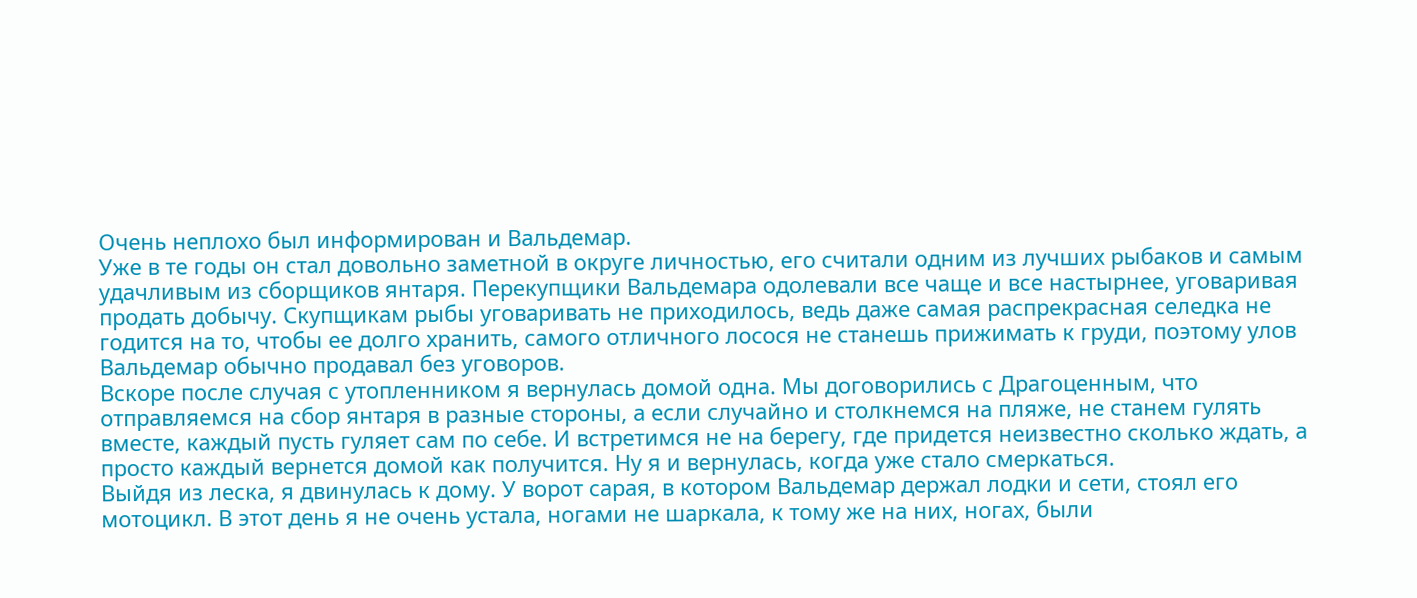Очень неплохо был информирован и Вальдемар.
Уже в те годы он стал довольно заметной в округе личностью, его считали одним из лучших рыбаков и самым удачливым из сборщиков янтаря. Перекупщики Вальдемара одолевали все чаще и все настырнее, уговаривая продать добычу. Скупщикам рыбы уговаривать не приходилось, ведь даже самая распрекрасная селедка не годится на то, чтобы ее долго хранить, самого отличного лосося не станешь прижимать к груди, поэтому улов Вальдемар обычно продавал без уговоров.
Вскоре после случая с утопленником я вернулась домой одна. Мы договорились с Драгоценным, что отправляемся на сбор янтаря в разные стороны, а если случайно и столкнемся на пляже, не станем гулять вместе, каждый пусть гуляет сам по себе. И встретимся не на берегу, где придется неизвестно сколько ждать, а просто каждый вернется домой как получится. Ну я и вернулась, когда уже стало смеркаться.
Выйдя из леска, я двинулась к дому. У ворот сарая, в котором Вальдемар держал лодки и сети, стоял его мотоцикл. В этот день я не очень устала, ногами не шаркала, к тому же на них, ногах, были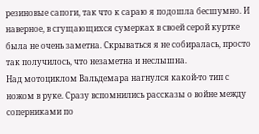резиновые сапоги, так что к сараю я подошла бесшумно. И наверное, в сгущающихся сумерках в своей серой куртке была не очень заметна. Скрываться я не собиралась, просто так получилось, что незаметна и неслышна.
Над мотоциклом Вальдемара нагнулся какой-то тип с ножом в руке. Сразу вспомнились рассказы о войне между соперниками по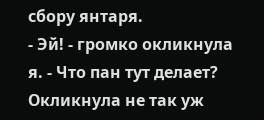сбору янтаря.
- Эй! - громко окликнула я. - Что пан тут делает?
Окликнула не так уж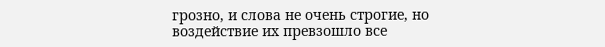грозно, и слова не очень строгие, но воздействие их превзошло все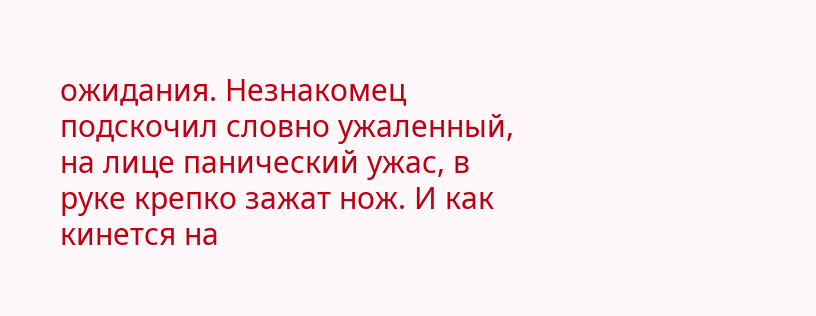ожидания. Незнакомец подскочил словно ужаленный, на лице панический ужас, в руке крепко зажат нож. И как кинется на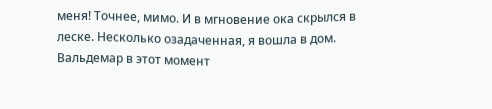меня! Точнее, мимо. И в мгновение ока скрылся в леске. Несколько озадаченная, я вошла в дом.
Вальдемар в этот момент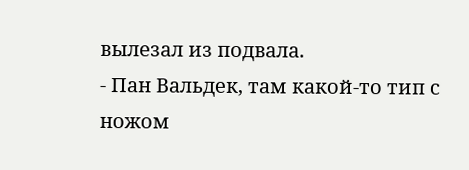вылезал из подвала.
- Пан Вальдек, там какой-то тип с ножом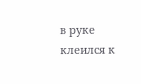в руке клеился к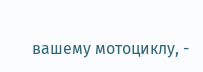вашему мотоциклу, -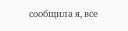сообщила я, все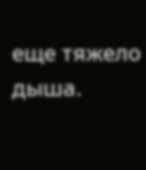еще тяжело дыша.